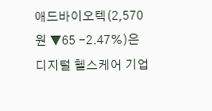애드바이오텍(2,570원 ▼65 -2.47%)은 디지털 헬스케어 기업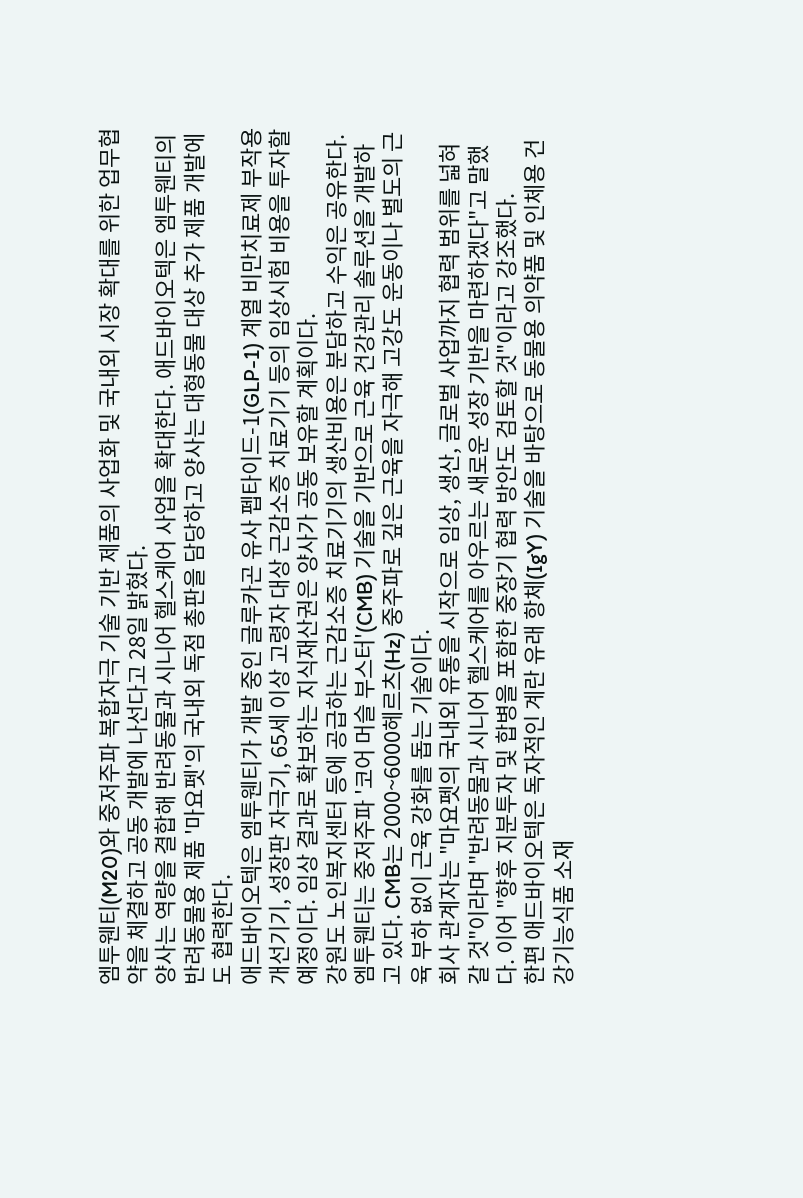엠투웬티(M20)와 중저주파 복합자극 기술 기반 제품의 사업화 및 국내외 시장 확대를 위한 업무협약을 체결하고 공동 개발에 나선다고 28일 밝혔다.
양사는 역량을 결합해 반려동물과 시니어 헬스케어 사업을 확대한다. 애드바이오텍은 엠투웬티의 반려동물용 제품 '마요펫'의 국내외 독점 총판을 담당하고 양사는 대형동물 대상 추가 제품 개발에도 협력한다.
애드바이오텍은 엠투웬티가 개발 중인 글루카곤 유사 펩타이드-1(GLP-1) 계열 비만치료제 부작용 개선기기, 성장판 자극기, 65세 이상 고령자 대상 근감소증 치료기기 등의 임상시험 비용을 투자할 예정이다. 임상 결과로 확보하는 지식재산권은 양사가 공동 보유할 계획이다.
강원도 노인복지센터 등에 공급하는 근감소증 치료기기의 생산비용은 분담하고 수익은 공유한다.
엠투웬티는 중저주파 '코어 머슬 부스터'(CMB) 기술을 기반으로 근육 건강관리 솔루션을 개발하고 있다. CMB는 2000~6000헤르츠(Hz) 중주파로 깊은 근육을 자극해 고강도 운동이나 별도의 근육 부하 없이 근육 강화를 돕는 기술이다.
회사 관계자는 "마요펫의 국내외 유통을 시작으로 임상, 생산, 글로벌 사업까지 협력 범위를 넓혀갈 것"이라며 "반려동물과 시니어 헬스케어를 아우르는 새로운 성장 기반을 마련하겠다"고 말했다. 이어 "향후 지분투자 및 합병을 포함한 중장기 협력 방안도 검토할 것"이라고 강조했다.
한편 애드바이오텍은 독자적인 계란 유래 항체(IgY) 기술을 바탕으로 동물용 의약품 및 인체용 건강기능식품 소재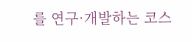를 연구·개발하는 코스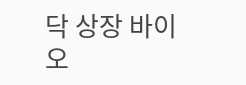닥 상장 바이오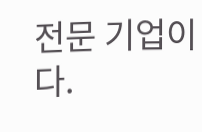전문 기업이다.